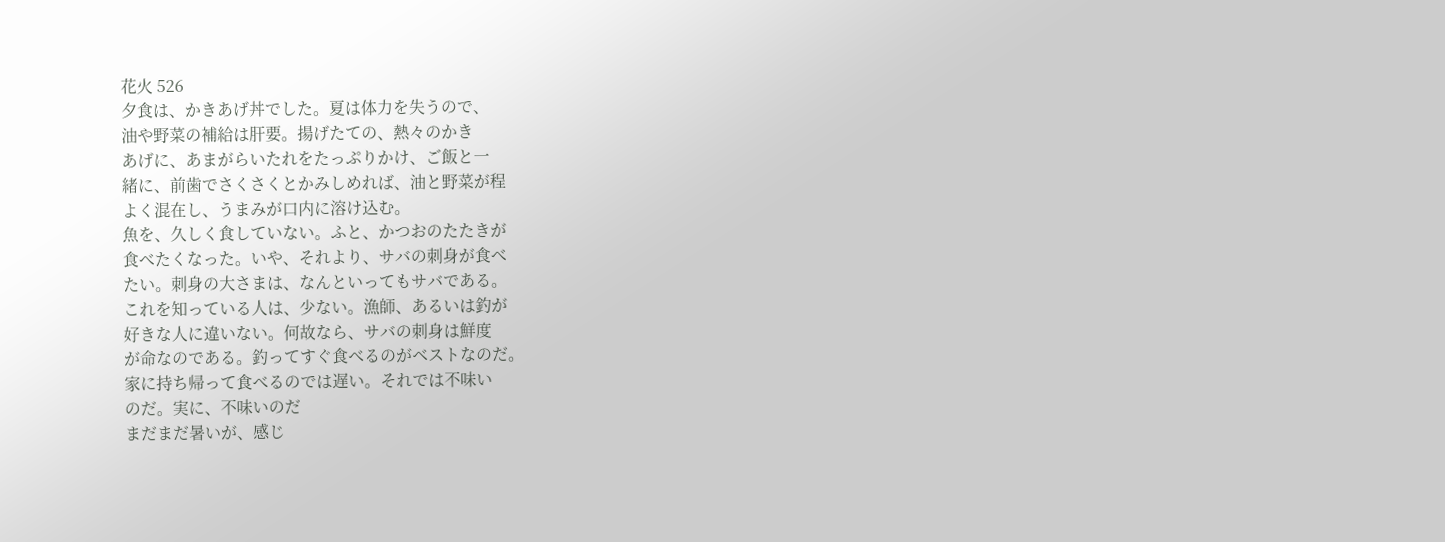花火 526
夕食は、かきあげ丼でした。夏は体力を失うので、
油や野菜の補給は肝要。揚げたての、熱々のかき
あげに、あまがらいたれをたっぷりかけ、ご飯と一
緒に、前歯でさくさくとかみしめれば、油と野菜が程
よく混在し、うまみが口内に溶け込む。
魚を、久しく食していない。ふと、かつおのたたきが
食べたくなった。いや、それより、サバの刺身が食べ
たい。刺身の大さまは、なんといってもサバである。
これを知っている人は、少ない。漁師、あるいは釣が
好きな人に違いない。何故なら、サバの刺身は鮮度
が命なのである。釣ってすぐ食べるのがベストなのだ。
家に持ち帰って食べるのでは遅い。それでは不味い
のだ。実に、不味いのだ
まだまだ暑いが、感じ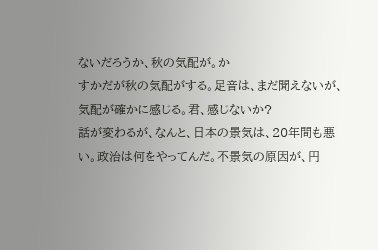ないだろうか、秋の気配が。か
すかだが秋の気配がする。足音は、まだ聞えないが、
気配が確かに感じる。君、感じないか?
話が変わるが、なんと、日本の景気は、20年間も悪
い。政治は何をやってんだ。不景気の原因が、円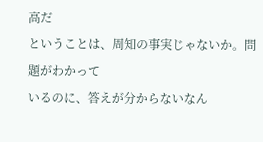高だ
ということは、周知の事実じゃないか。問題がわかって
いるのに、答えが分からないなん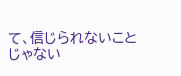て、信じられないこと
じゃない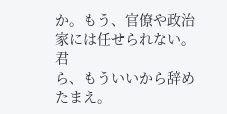か。もう、官僚や政治家には任せられない。君
ら、もういいから辞めたまえ。